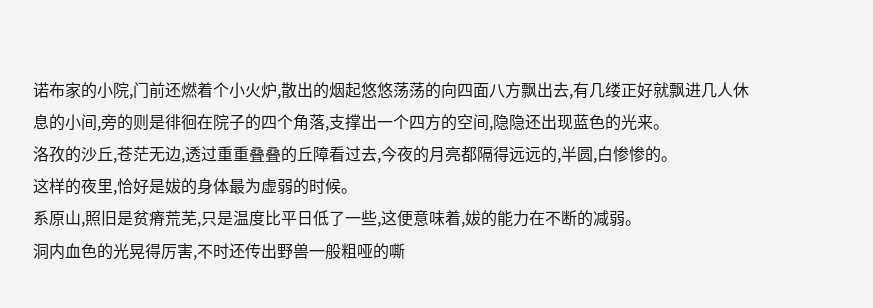诺布家的小院,门前还燃着个小火炉,散出的烟起悠悠荡荡的向四面八方飘出去,有几缕正好就飘进几人休息的小间,旁的则是徘徊在院子的四个角落,支撑出一个四方的空间,隐隐还出现蓝色的光来。
洛孜的沙丘,苍茫无边,透过重重叠叠的丘障看过去,今夜的月亮都隔得远远的,半圆,白惨惨的。
这样的夜里,恰好是妭的身体最为虚弱的时候。
系原山,照旧是贫瘠荒芜,只是温度比平日低了一些,这便意味着,妭的能力在不断的减弱。
洞内血色的光晃得厉害,不时还传出野兽一般粗哑的嘶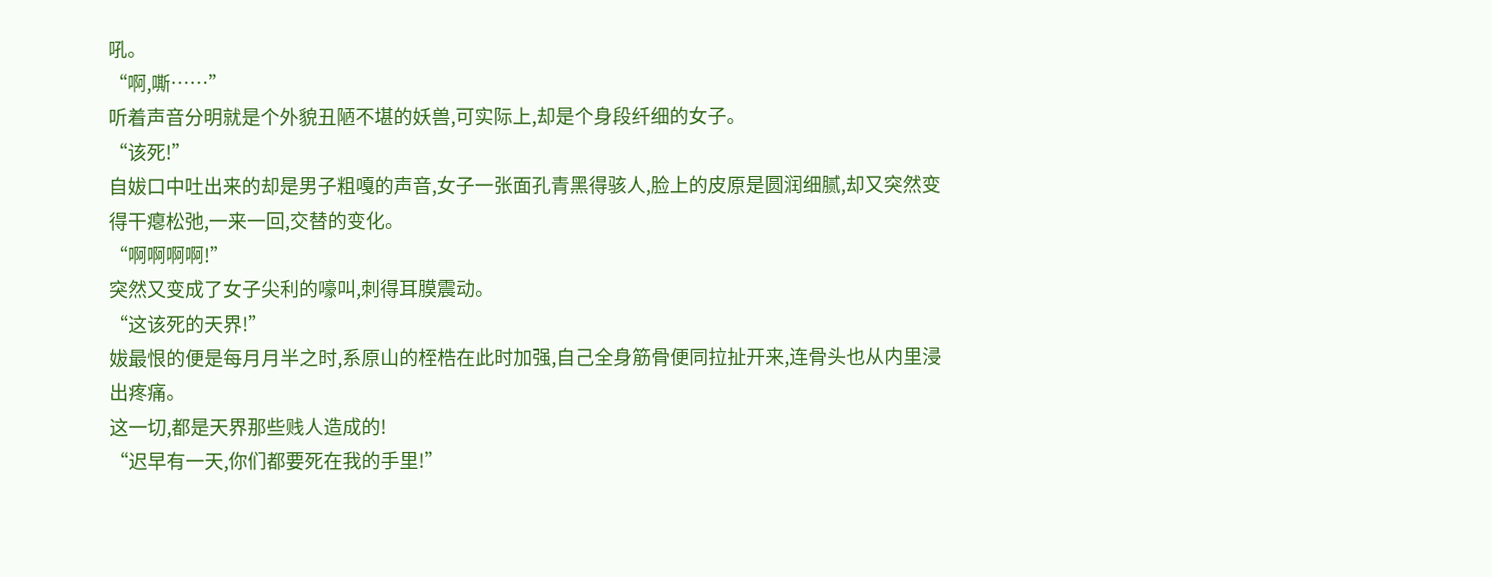吼。
“啊,嘶……”
听着声音分明就是个外貌丑陋不堪的妖兽,可实际上,却是个身段纤细的女子。
“该死!”
自妭口中吐出来的却是男子粗嘎的声音,女子一张面孔青黑得骇人,脸上的皮原是圆润细腻,却又突然变得干瘪松弛,一来一回,交替的变化。
“啊啊啊啊!”
突然又变成了女子尖利的嚎叫,刺得耳膜震动。
“这该死的天界!”
妭最恨的便是每月月半之时,系原山的桎梏在此时加强,自己全身筋骨便同拉扯开来,连骨头也从内里浸出疼痛。
这一切,都是天界那些贱人造成的!
“迟早有一天,你们都要死在我的手里!”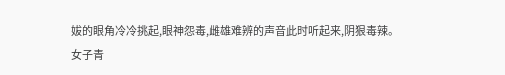妭的眼角冷冷挑起,眼神怨毒,雌雄难辨的声音此时听起来,阴狠毒辣。
女子青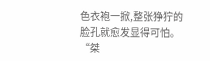色衣袍一掀,整张狰狞的脸孔就愈发显得可怕。
“桀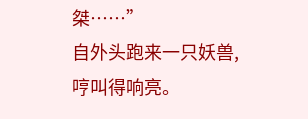桀……”
自外头跑来一只妖兽,哼叫得响亮。